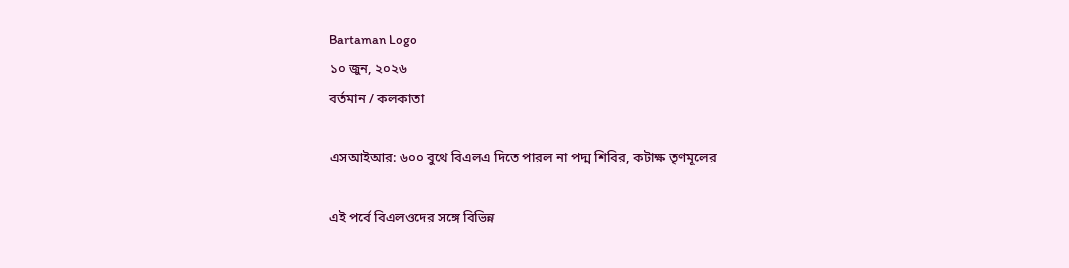Bartaman Logo
১০ জুন, ২০২৬
বর্তমান / কলকাতা

এসআইআর: ৬০০ বুথে বিএলএ দিতে পারল না পদ্ম শিবির, কটাক্ষ তৃণমূলের

এই পর্বে বিএলওদের সঙ্গে বিভিন্ন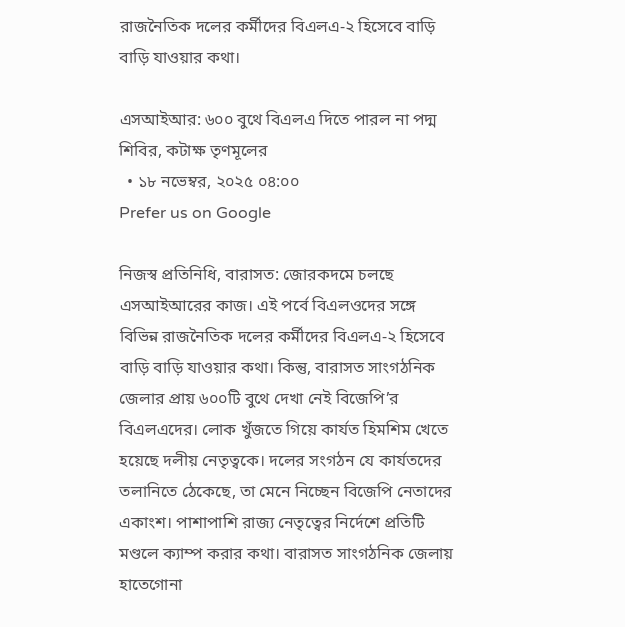রাজনৈতিক দলের কর্মীদের বিএলএ-২ হিসেবে বাড়ি বাড়ি যাওয়ার কথা।

এসআইআর: ৬০০ বুথে বিএলএ দিতে পারল না পদ্ম শিবির, কটাক্ষ তৃণমূলের
  • ১৮ নভেম্বর, ২০২৫ ০৪:০০
Prefer us on Google

নিজস্ব প্রতিনিধি, বারাসত: জোরকদমে চলছে এসআইআরের কাজ। এই পর্বে বিএলওদের সঙ্গে বিভিন্ন রাজনৈতিক দলের কর্মীদের বিএলএ-২ হিসেবে বাড়ি বাড়ি যাওয়ার কথা। কিন্তু, বারাসত সাংগঠনিক জেলার প্রায় ৬০০টি বুথে দেখা নেই বিজেপি’র বিএলএদের। লোক খুঁজতে গিয়ে কার্যত হিমশিম খেতে হয়েছে দলীয় নেতৃত্বকে। দলের সংগঠন যে কার্যতদের তলানিতে ঠেকেছে, তা মেনে নিচ্ছেন বিজেপি নেতাদের একাংশ। পাশাপাশি রাজ্য নেতৃত্বের নির্দেশে প্রতিটি মণ্ডলে ক্যাম্প করার কথা। বারাসত সাংগঠনিক জেলায় হাতেগোনা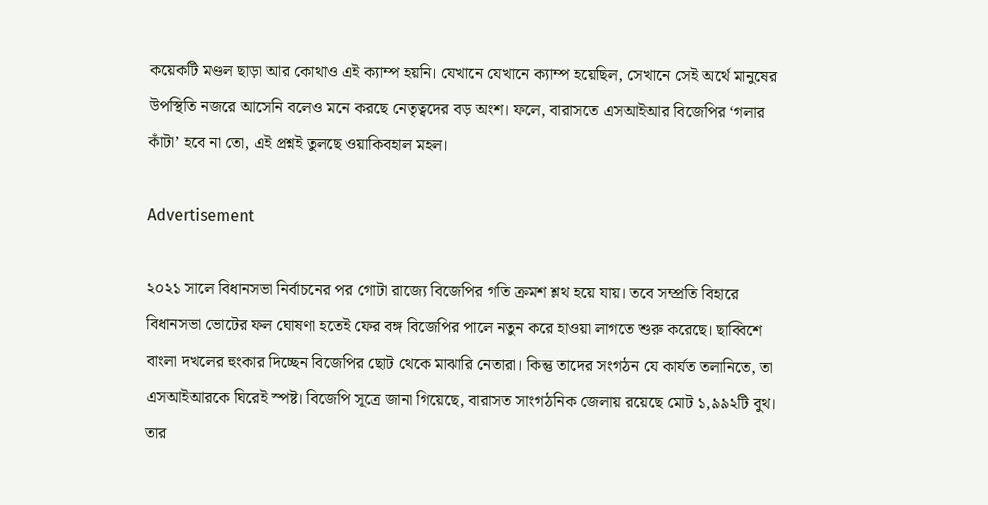কয়েকটি মণ্ডল ছাড়া আর কোথাও এই ক্যাম্প হয়নি। যেখানে যেখানে ক্যাম্প হয়েছিল, সেখানে সেই অর্থে মানুষের উপস্থিতি নজরে আসেনি বলেও মনে করছে নেতৃত্বদের বড় অংশ। ফলে, বারাসতে এসআইআর বিজেপির ‘গলার কাঁটা’ হবে না তো, এই প্রশ্নই তুলছে ওয়াকিবহাল মহল।

Advertisement

২০২১ সালে বিধানসভা নির্বাচনের পর গোটা রাজ্যে বিজেপির গতি ক্রমশ শ্লথ হয়ে যায়। তবে সম্প্রতি বিহারে বিধানসভা ভোটের ফল ঘোষণা হতেই ফের বঙ্গ বিজেপির পালে নতুন করে হাওয়া লাগতে শুরু করেছে। ছাব্বিশে বাংলা দখলের হুংকার দিচ্ছেন বিজেপির ছোট থেকে মাঝারি নেতারা। কিন্তু তাদের সংগঠন যে কার্যত তলানিতে, তা এসআইআরকে ঘিরেই স্পষ্ট। বিজেপি সূত্রে জানা গিয়েছে, বারাসত সাংগঠনিক জেলায় রয়েছে মোট ১,৯৯২টি বুথ। তার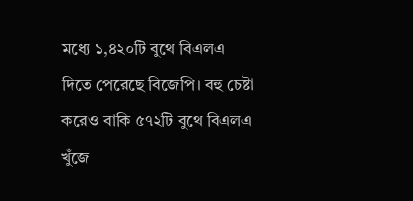মধ্যে ১,৪২০টি বুথে বিএলএ দিতে পেরেছে বিজেপি। বহু চেষ্টা করেও বাকি ৫৭২টি বুথে বিএলএ খুঁজে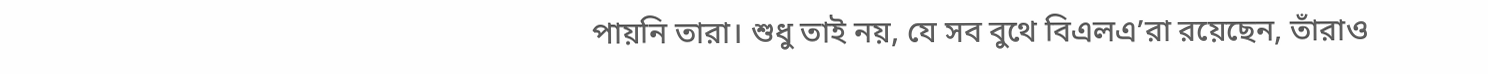পায়নি তারা। শুধু তাই নয়, যে সব বুথে বিএলএ’রা রয়েছেন, তাঁরাও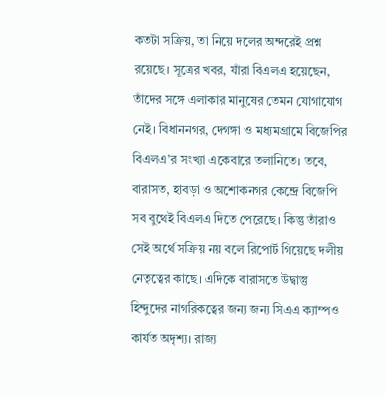কতটা সক্রিয়, তা নিয়ে দলের অন্দরেই প্রশ্ন রয়েছে। সূত্রের খবর, যাঁরা বিএলএ হয়েছেন, তাঁদের সঙ্গে এলাকার মানুষের তেমন যোগাযোগ নেই। বিধাননগর, দেগঙ্গা ও মধ্যমগ্রামে বিজেপির বিএলএ’র সংখ্যা একেবারে তলানিতে। তবে, বারাসত, হাবড়া ও অশোকনগর কেন্দ্রে বিজেপি সব বুথেই বিএলএ দিতে পেরেছে। কিন্তু তাঁরাও সেই অর্থে সক্রিয় নয় বলে রিপোর্ট গিয়েছে দলীয় নেতৃত্বের কাছে। এদিকে বারাসতে উদ্বাস্তু হিন্দুদের নাগরিকত্বের জন্য জন্য সিএএ ক্যাম্পও কার্যত অদৃশ্য। রাজ্য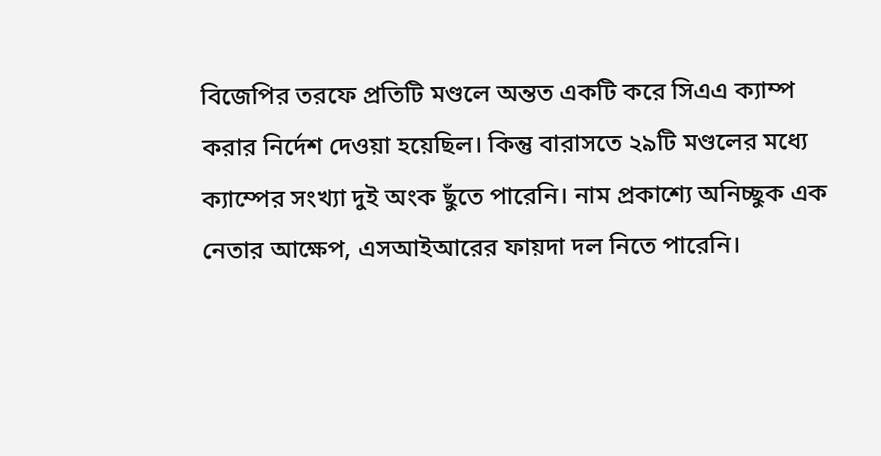বিজেপির তরফে প্রতিটি মণ্ডলে অন্তত একটি করে সিএএ ক্যাম্প করার নির্দেশ দেওয়া হয়েছিল। কিন্তু বারাসতে ২৯টি মণ্ডলের মধ্যে ক্যাম্পের সংখ্যা দুই অংক ছুঁতে পারেনি। নাম প্রকাশ্যে অনিচ্ছুক এক নেতার আক্ষেপ, এসআইআরের ফায়দা দল নিতে পারেনি।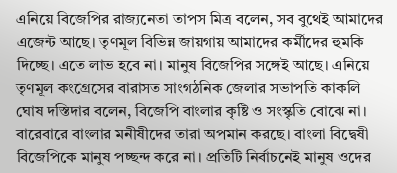এনিয়ে বিজেপির রাজ্যনেতা তাপস মিত্র বলেন, সব বুথেই আমাদের এজেন্ট আছে। তৃণমূল বিভিন্ন জায়গায় আমাদের কর্মীদের হুমকি দিচ্ছে। এতে লাভ হবে না। মানুষ বিজেপির সঙ্গেই আছে। এনিয়ে তৃণমূল কংগ্রেসের বারাসত সাংগঠনিক জেলার সভাপতি কাকলি ঘোষ দস্তিদার বলেন, বিজেপি বাংলার কৃষ্টি ও সংস্কৃতি বোঝে না। বারেবারে বাংলার মনীষীদের তারা অপমান করছে। বাংলা বিদ্বেষী বিজেপিকে মানুষ পচ্ছন্দ করে না। প্রতিটি নির্বাচনেই মানুষ ওদের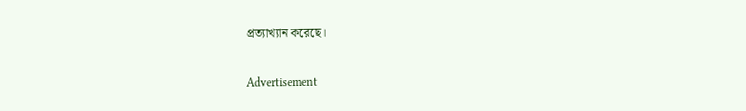প্রত্যাখ্যান করেছে।

Advertisement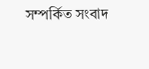সম্পর্কিত সংবাদ